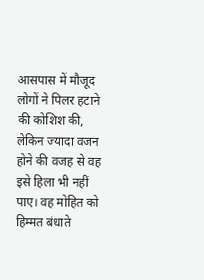आसपास में मौजूद लोगों ने पिलर हटाने की कोशिश की, लेकिन ज्यादा वजन होने की वजह से वह इसे हिला भी नहीं पाए। वह मोहित को हिम्मत बंधाते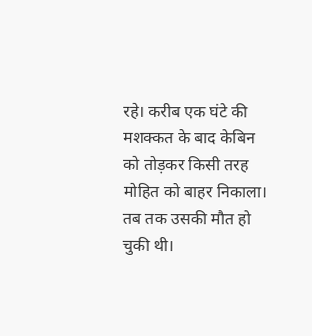रहे। करीब एक घंटे की मशक्कत के बाद केबिन को तोड़कर किसी तरह मोहित को बाहर निकाला। तब तक उसकी मौत हो चुकी थी।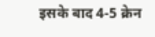इसके बाद 4-5 क्रेन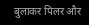बुलाकर पिलर और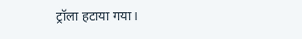ट्रॉला हटाया गया।